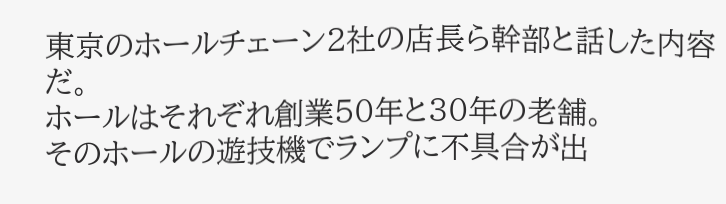東京のホールチェーン2社の店長ら幹部と話した内容だ。
ホールはそれぞれ創業50年と30年の老舗。
そのホールの遊技機でランプに不具合が出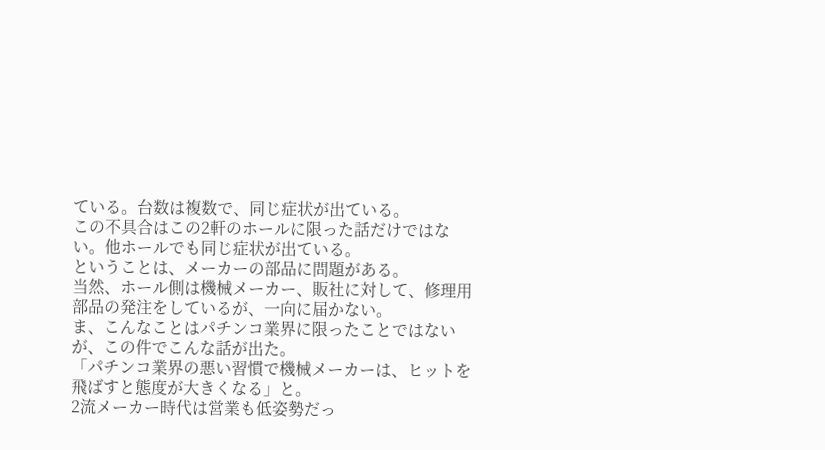ている。台数は複数で、同じ症状が出ている。
この不具合はこの2軒のホールに限った話だけではない。他ホールでも同じ症状が出ている。
ということは、メーカーの部品に問題がある。
当然、ホール側は機械メーカー、販社に対して、修理用部品の発注をしているが、一向に届かない。
ま、こんなことはパチンコ業界に限ったことではないが、この件でこんな話が出た。
「パチンコ業界の悪い習慣で機械メーカーは、ヒットを飛ばすと態度が大きくなる」と。
2流メーカー時代は営業も低姿勢だっ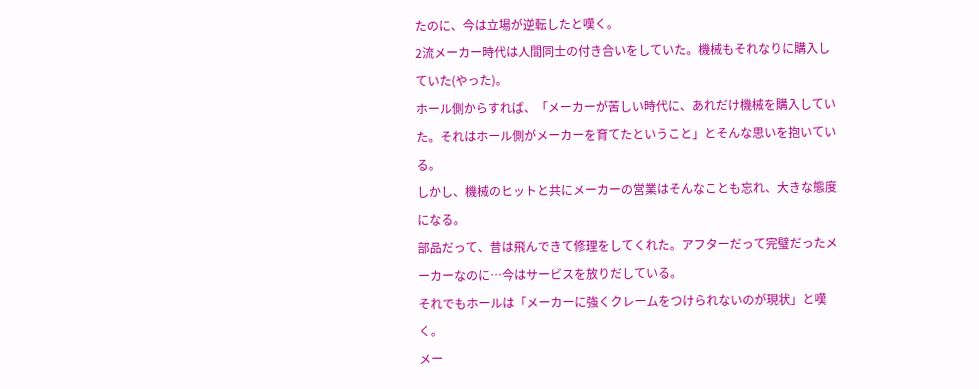たのに、今は立場が逆転したと嘆く。
2流メーカー時代は人間同士の付き合いをしていた。機械もそれなりに購入していた(やった)。
ホール側からすれば、「メーカーが苦しい時代に、あれだけ機械を購入していた。それはホール側がメーカーを育てたということ」とそんな思いを抱いている。
しかし、機械のヒットと共にメーカーの営業はそんなことも忘れ、大きな態度になる。
部品だって、昔は飛んできて修理をしてくれた。アフターだって完璧だったメーカーなのに…今はサービスを放りだしている。
それでもホールは「メーカーに強くクレームをつけられないのが現状」と嘆く。
メー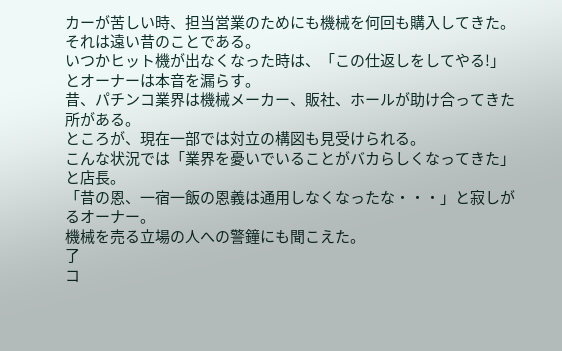カーが苦しい時、担当営業のためにも機械を何回も購入してきた。
それは遠い昔のことである。
いつかヒット機が出なくなった時は、「この仕返しをしてやる!」とオーナーは本音を漏らす。
昔、パチンコ業界は機械メーカー、販社、ホールが助け合ってきた所がある。
ところが、現在一部では対立の構図も見受けられる。
こんな状況では「業界を憂いでいることがバカらしくなってきた」と店長。
「昔の恩、一宿一飯の恩義は通用しなくなったな・・・」と寂しがるオーナー。
機械を売る立場の人への警鐘にも聞こえた。
了
コ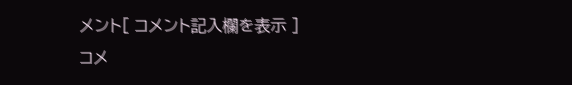メント[ コメント記入欄を表示 ]
コメ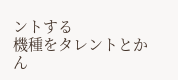ントする
機種をタレントとかん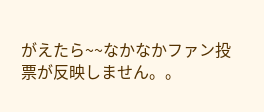がえたら~~なかなかファン投票が反映しません。。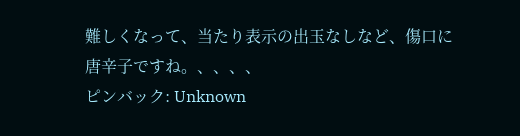難しくなって、当たり表示の出玉なしなど、傷口に唐辛子ですね。、、、、
ピンバック: Unknown